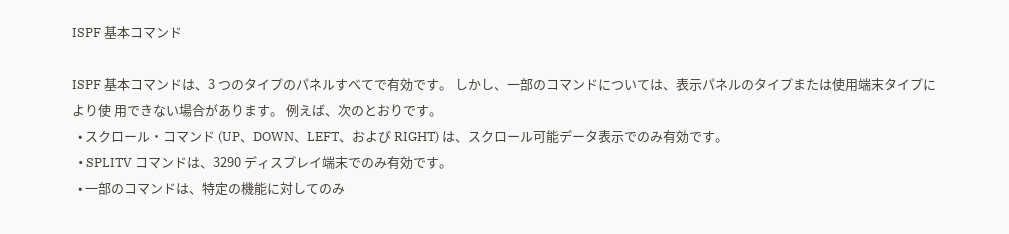ISPF 基本コマンド

ISPF 基本コマンドは、3 つのタイプのパネルすべてで有効です。 しかし、一部のコマンドについては、表示パネルのタイプまたは使用端末タイプにより使 用できない場合があります。 例えば、次のとおりです。
  • スクロール・コマンド (UP、DOWN、LEFT、および RIGHT) は、スクロール可能データ表示でのみ有効です。
  • SPLITV コマンドは、3290 ディスプレイ端末でのみ有効です。
  • 一部のコマンドは、特定の機能に対してのみ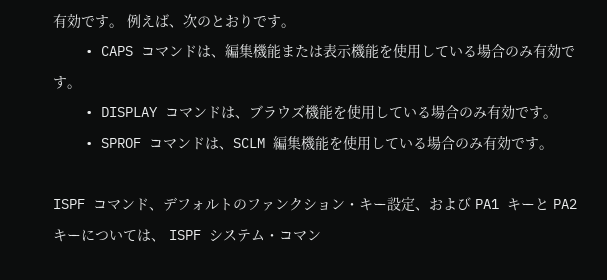有効です。 例えば、次のとおりです。
    • CAPS コマンドは、編集機能または表示機能を使用している場合のみ有効です。
    • DISPLAY コマンドは、ブラウズ機能を使用している場合のみ有効です。
    • SPROF コマンドは、SCLM 編集機能を使用している場合のみ有効です。

ISPF コマンド、デフォルトのファンクション・キー設定、および PA1 キーと PA2 キーについては、 ISPF システム・コマン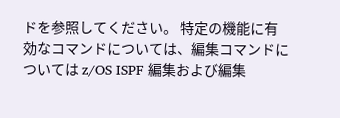ドを参照してください。 特定の機能に有効なコマンドについては、編集コマンドについては z/OS ISPF 編集および編集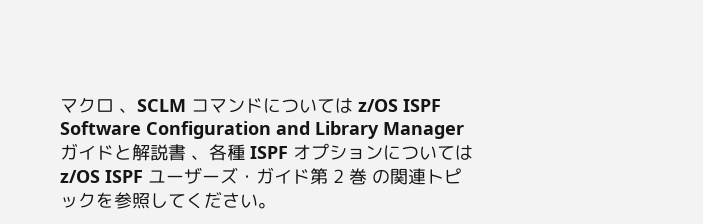マクロ 、SCLM コマンドについては z/OS ISPF Software Configuration and Library Manager ガイドと解説書 、各種 ISPF オプションについては z/OS ISPF ユーザーズ・ガイド第 2 巻 の関連トピックを参照してください。